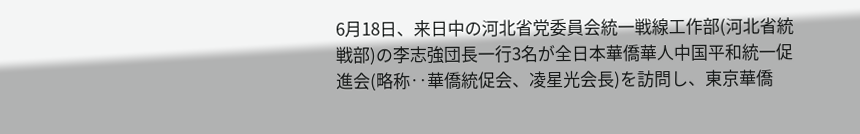6月18日、来日中の河北省党委員会統一戦線工作部(河北省統戦部)の李志強団長一行3名が全日本華僑華人中国平和統一促進会(略称‥華僑統促会、凌星光会長)を訪問し、東京華僑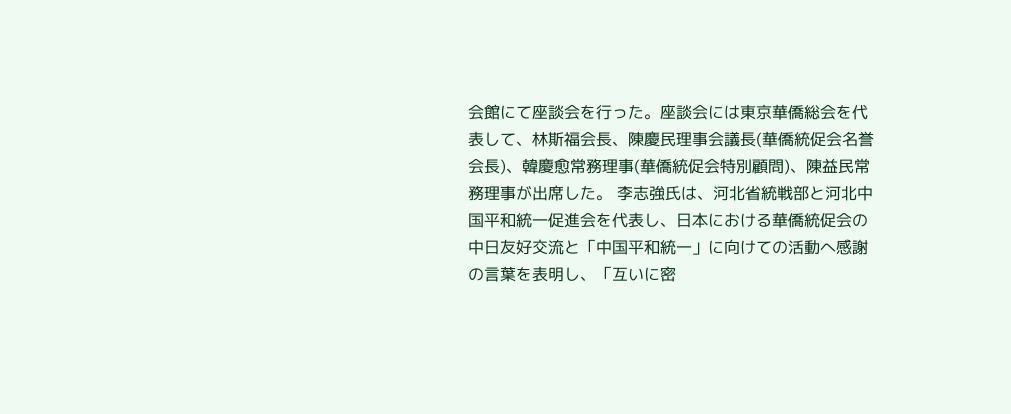会館にて座談会を行った。座談会には東京華僑総会を代表して、林斯福会長、陳慶民理事会議長(華僑統促会名誉会長)、韓慶愈常務理事(華僑統促会特別顧問)、陳益民常務理事が出席した。 李志強氏は、河北省統戦部と河北中国平和統一促進会を代表し、日本における華僑統促会の中日友好交流と「中国平和統一」に向けての活動へ感謝の言葉を表明し、「互いに密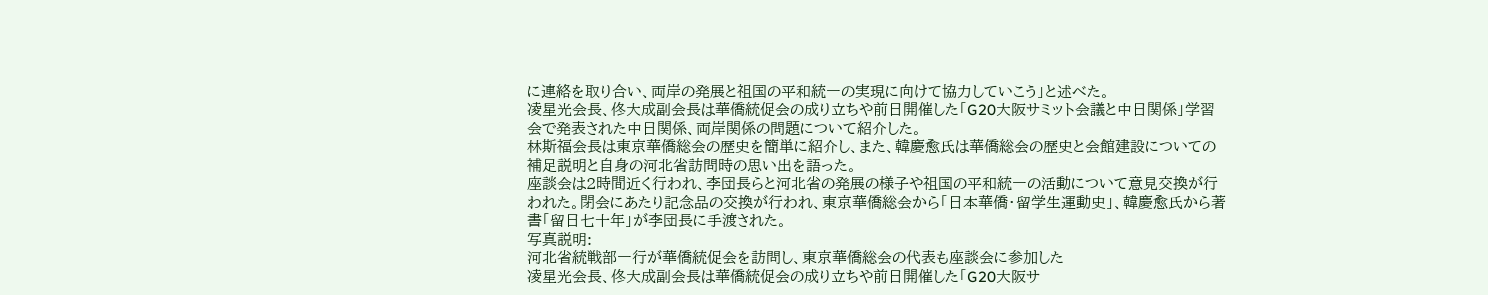に連絡を取り合い、両岸の発展と祖国の平和統一の実現に向けて協力していこう」と述べた。
凌星光会長、佟大成副会長は華僑統促会の成り立ちや前日開催した「G20大阪サミット会議と中日関係」学習会で発表された中日関係、両岸関係の問題について紹介した。
林斯福会長は東京華僑総会の歴史を簡単に紹介し、また、韓慶愈氏は華僑総会の歴史と会館建設についての補足説明と自身の河北省訪問時の思い出を語った。
座談会は2時間近く行われ、李団長らと河北省の発展の様子や祖国の平和統一の活動について意見交換が行われた。閉会にあたり記念品の交換が行われ、東京華僑総会から「日本華僑・留学生運動史」、韓慶愈氏から著書「留日七十年」が李団長に手渡された。
写真説明:
河北省統戦部一行が華僑統促会を訪問し、東京華僑総会の代表も座談会に参加した
凌星光会長、佟大成副会長は華僑統促会の成り立ちや前日開催した「G20大阪サ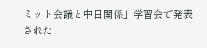ミット会議と中日関係」学習会で発表された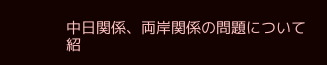中日関係、両岸関係の問題について紹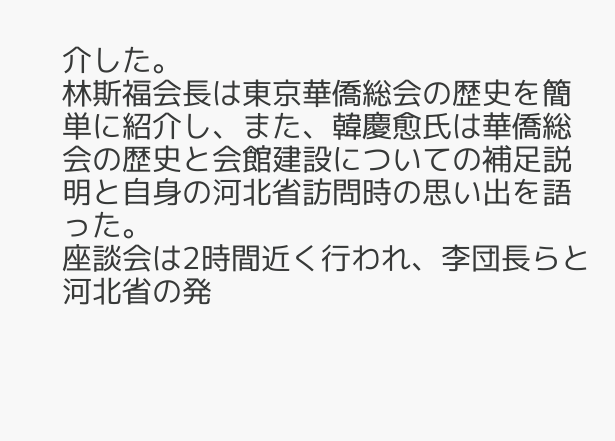介した。
林斯福会長は東京華僑総会の歴史を簡単に紹介し、また、韓慶愈氏は華僑総会の歴史と会館建設についての補足説明と自身の河北省訪問時の思い出を語った。
座談会は2時間近く行われ、李団長らと河北省の発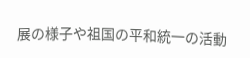展の様子や祖国の平和統一の活動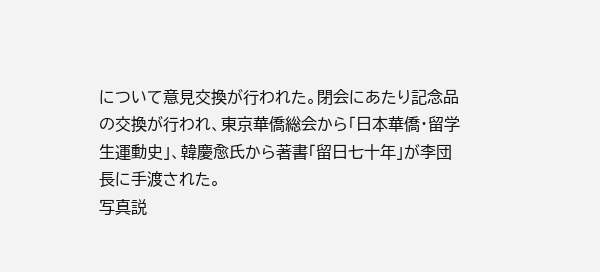について意見交換が行われた。閉会にあたり記念品の交換が行われ、東京華僑総会から「日本華僑・留学生運動史」、韓慶愈氏から著書「留日七十年」が李団長に手渡された。
写真説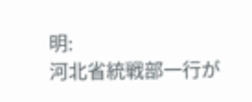明:
河北省統戦部一行が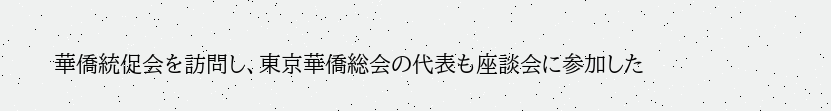華僑統促会を訪問し、東京華僑総会の代表も座談会に参加した